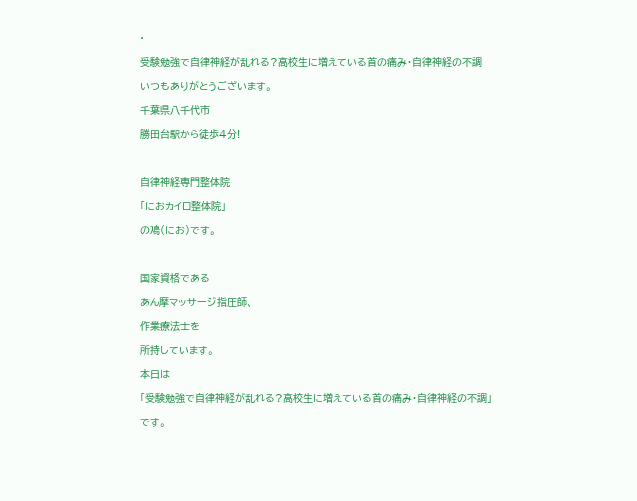·

受験勉強で自律神経が乱れる?高校生に増えている首の痛み・自律神経の不調

いつもありがとうございます。

千葉県八千代市

勝田台駅から徒歩4分!



自律神経専門整体院

「におカイロ整体院」

の鳰(にお)です。



国家資格である

あん摩マッサージ指圧師、

作業療法士を

所持しています。

本日は

「受験勉強で自律神経が乱れる?高校生に増えている首の痛み・自律神経の不調」

です。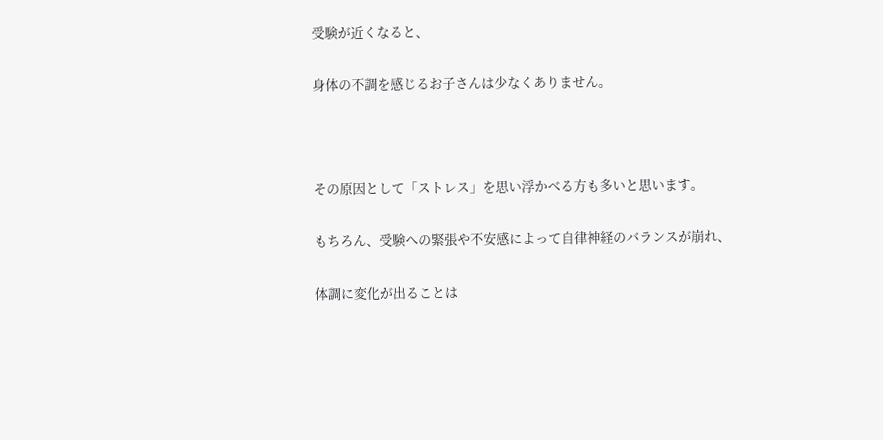受験が近くなると、

身体の不調を感じるお子さんは少なくありません。



その原因として「ストレス」を思い浮かべる方も多いと思います。

もちろん、受験への緊張や不安感によって自律神経のバランスが崩れ、

体調に変化が出ることは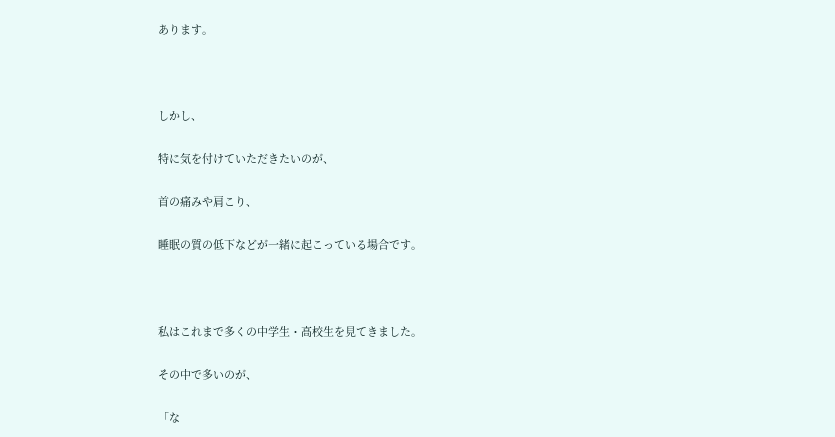あります。



しかし、

特に気を付けていただきたいのが、

首の痛みや肩こり、

睡眠の質の低下などが一緒に起こっている場合です。



私はこれまで多くの中学生・高校生を見てきました。

その中で多いのが、

「な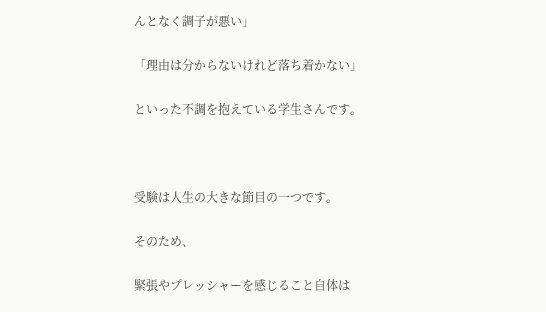んとなく調子が悪い」

「理由は分からないけれど落ち着かない」

といった不調を抱えている学生さんです。



受験は人生の大きな節目の一つです。

そのため、

緊張やプレッシャーを感じること自体は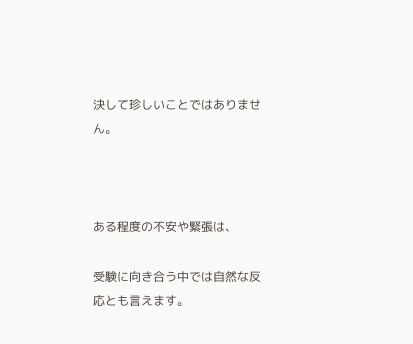決して珍しいことではありません。



ある程度の不安や緊張は、

受験に向き合う中では自然な反応とも言えます。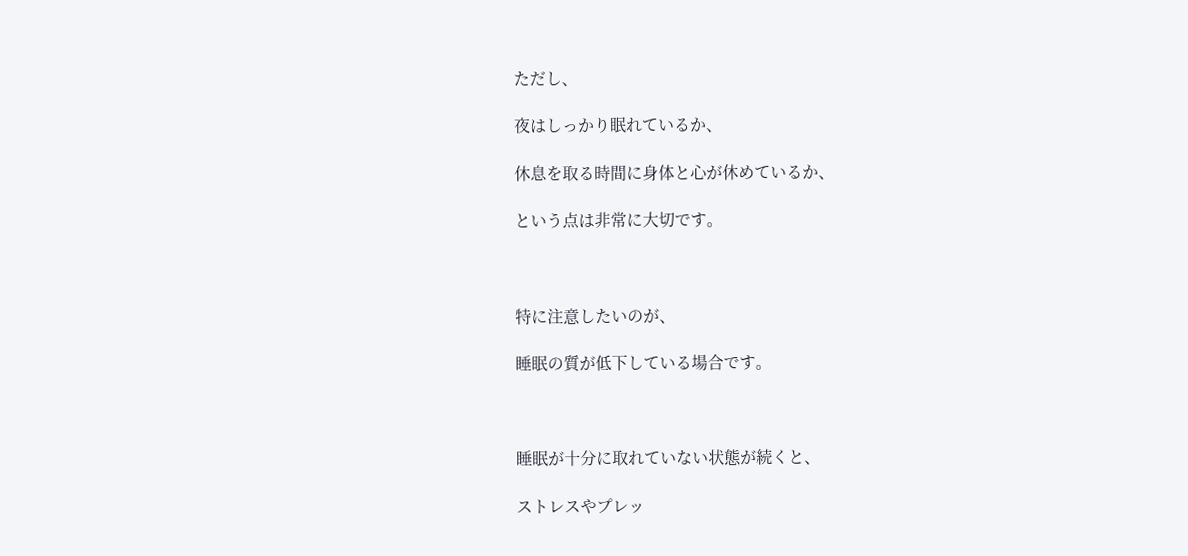ただし、

夜はしっかり眠れているか、

休息を取る時間に身体と心が休めているか、

という点は非常に大切です。



特に注意したいのが、

睡眠の質が低下している場合です。



睡眠が十分に取れていない状態が続くと、

ストレスやプレッ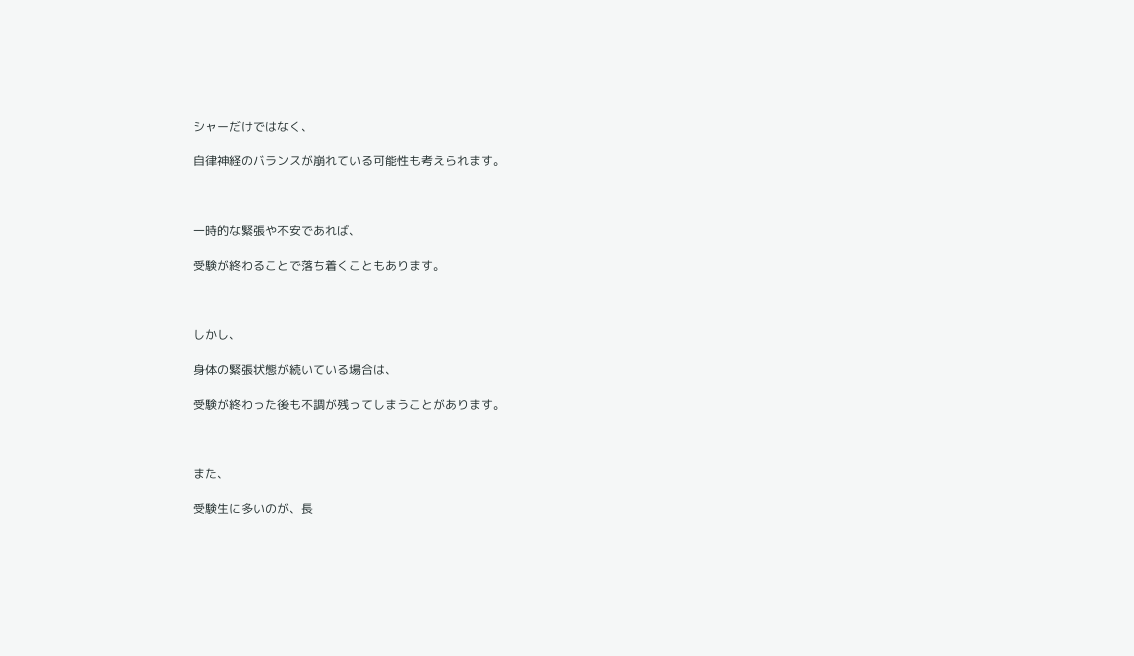シャーだけではなく、

自律神経のバランスが崩れている可能性も考えられます。



一時的な緊張や不安であれば、

受験が終わることで落ち着くこともあります。



しかし、

身体の緊張状態が続いている場合は、

受験が終わった後も不調が残ってしまうことがあります。



また、

受験生に多いのが、長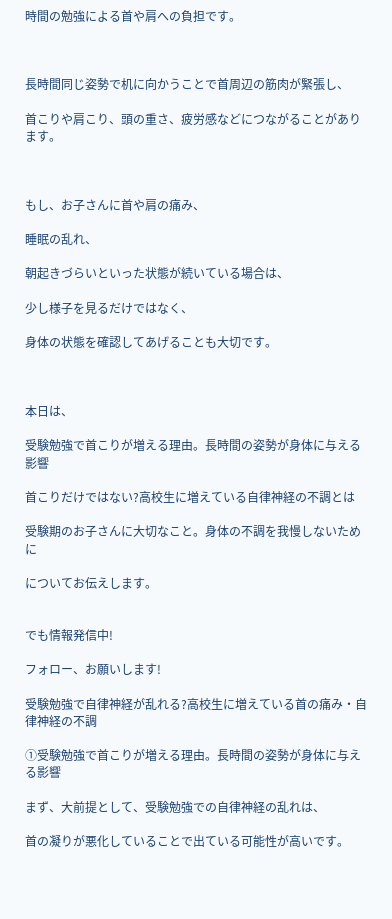時間の勉強による首や肩への負担です。



長時間同じ姿勢で机に向かうことで首周辺の筋肉が緊張し、

首こりや肩こり、頭の重さ、疲労感などにつながることがあります。



もし、お子さんに首や肩の痛み、

睡眠の乱れ、

朝起きづらいといった状態が続いている場合は、

少し様子を見るだけではなく、

身体の状態を確認してあげることも大切です。



本日は、

受験勉強で首こりが増える理由。長時間の姿勢が身体に与える影響

首こりだけではない?高校生に増えている自律神経の不調とは

受験期のお子さんに大切なこと。身体の不調を我慢しないために

についてお伝えします。


でも情報発信中!

フォロー、お願いします!

受験勉強で自律神経が乱れる?高校生に増えている首の痛み・自律神経の不調

①受験勉強で首こりが増える理由。長時間の姿勢が身体に与える影響

まず、大前提として、受験勉強での自律神経の乱れは、

首の凝りが悪化していることで出ている可能性が高いです。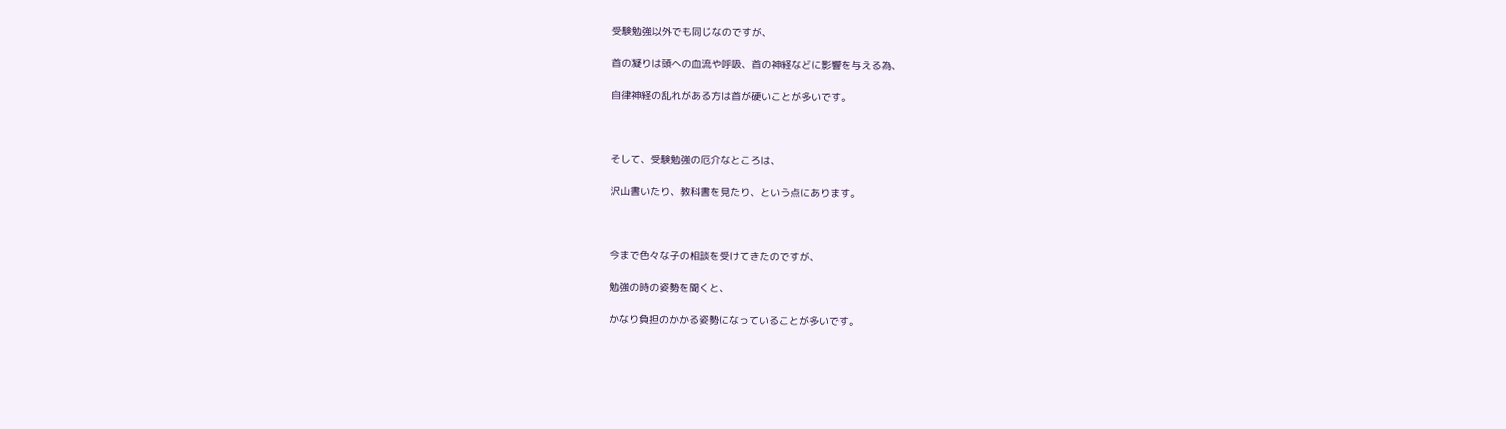受験勉強以外でも同じなのですが、

首の凝りは頭への血流や呼吸、首の神経などに影響を与える為、

自律神経の乱れがある方は首が硬いことが多いです。



そして、受験勉強の厄介なところは、

沢山書いたり、教科書を見たり、という点にあります。



今まで色々な子の相談を受けてきたのですが、

勉強の時の姿勢を聞くと、

かなり負担のかかる姿勢になっていることが多いです。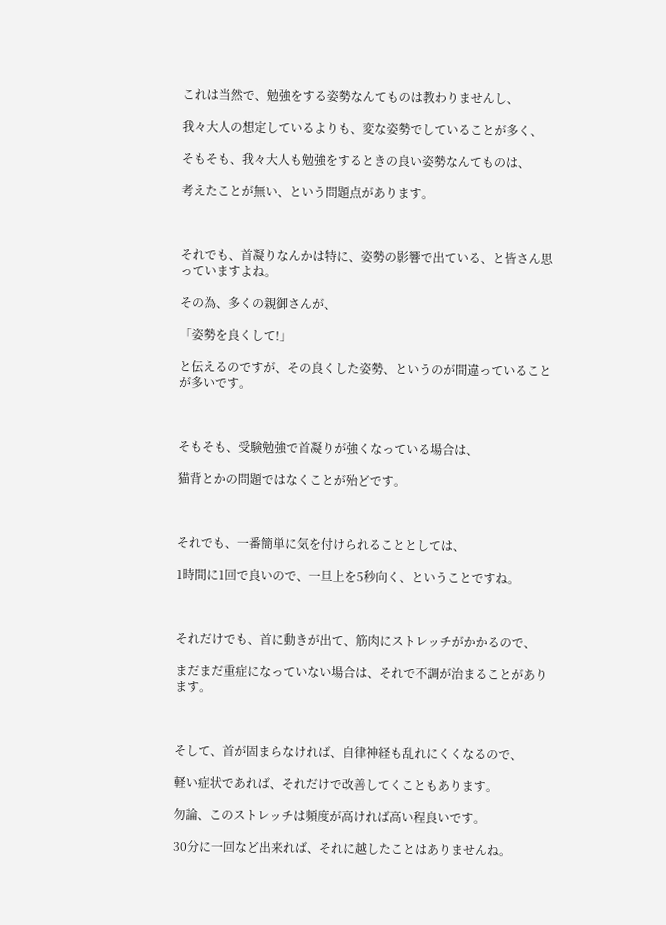これは当然で、勉強をする姿勢なんてものは教わりませんし、

我々大人の想定しているよりも、変な姿勢でしていることが多く、

そもそも、我々大人も勉強をするときの良い姿勢なんてものは、

考えたことが無い、という問題点があります。



それでも、首凝りなんかは特に、姿勢の影響で出ている、と皆さん思っていますよね。

その為、多くの親御さんが、

「姿勢を良くして!」

と伝えるのですが、その良くした姿勢、というのが間違っていることが多いです。



そもそも、受験勉強で首凝りが強くなっている場合は、

猫背とかの問題ではなくことが殆どです。



それでも、一番簡単に気を付けられることとしては、

1時間に1回で良いので、一旦上を5秒向く、ということですね。



それだけでも、首に動きが出て、筋肉にストレッチがかかるので、

まだまだ重症になっていない場合は、それで不調が治まることがあります。



そして、首が固まらなければ、自律神経も乱れにくくなるので、

軽い症状であれば、それだけで改善してくこともあります。

勿論、このストレッチは頻度が高ければ高い程良いです。

30分に一回など出来れば、それに越したことはありませんね。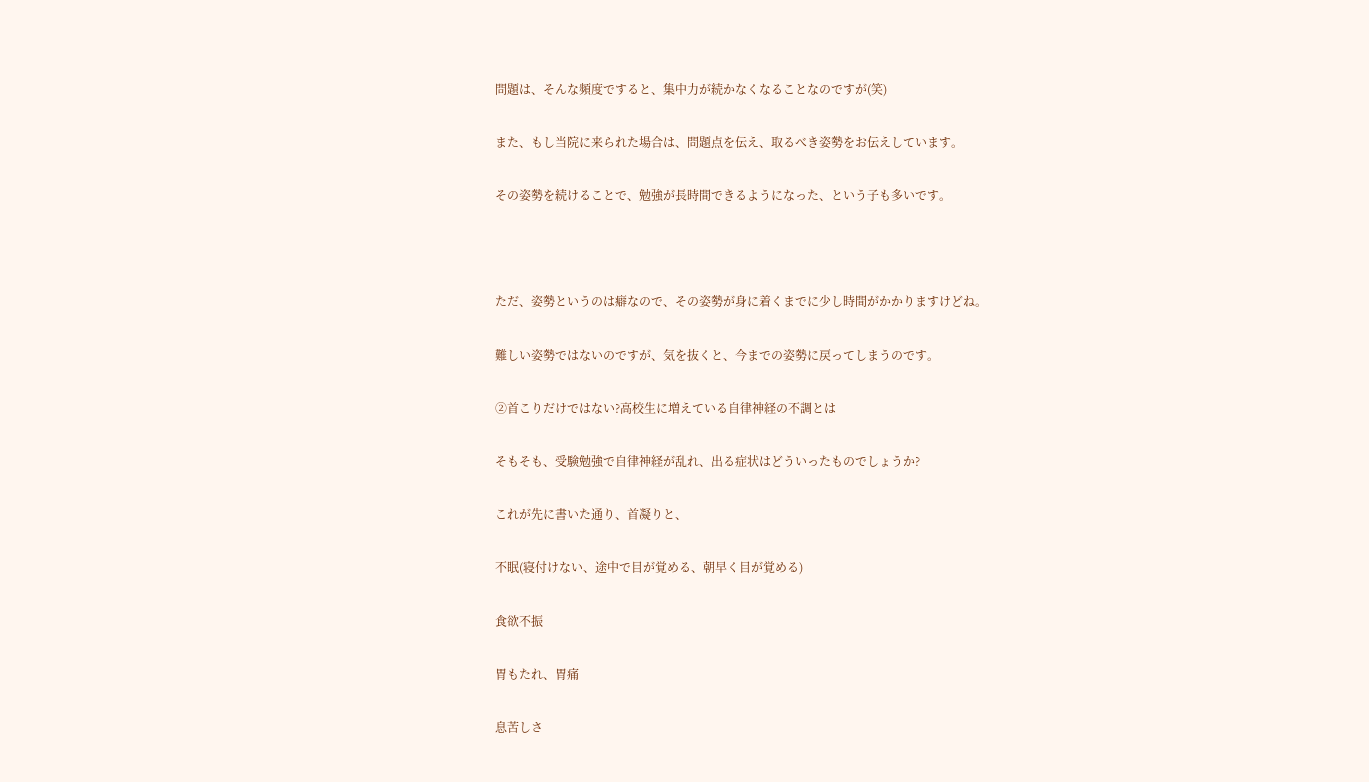問題は、そんな頻度ですると、集中力が続かなくなることなのですが(笑)

また、もし当院に来られた場合は、問題点を伝え、取るべき姿勢をお伝えしています。

その姿勢を続けることで、勉強が長時間できるようになった、という子も多いです。



ただ、姿勢というのは癖なので、その姿勢が身に着くまでに少し時間がかかりますけどね。

難しい姿勢ではないのですが、気を抜くと、今までの姿勢に戻ってしまうのです。

②首こりだけではない?高校生に増えている自律神経の不調とは

そもそも、受験勉強で自律神経が乱れ、出る症状はどういったものでしょうか?

これが先に書いた通り、首凝りと、

不眠(寝付けない、途中で目が覚める、朝早く目が覚める)

食欲不振

胃もたれ、胃痛

息苦しさ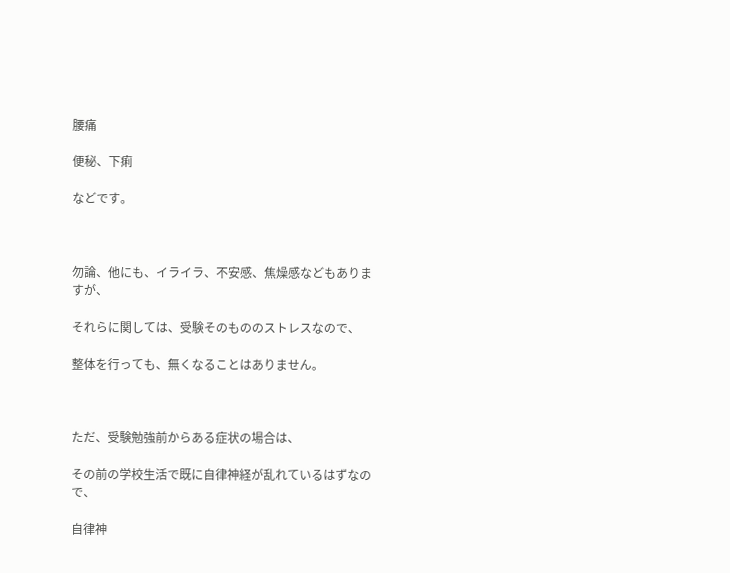腰痛

便秘、下痢

などです。



勿論、他にも、イライラ、不安感、焦燥感などもありますが、

それらに関しては、受験そのもののストレスなので、

整体を行っても、無くなることはありません。



ただ、受験勉強前からある症状の場合は、

その前の学校生活で既に自律神経が乱れているはずなので、

自律神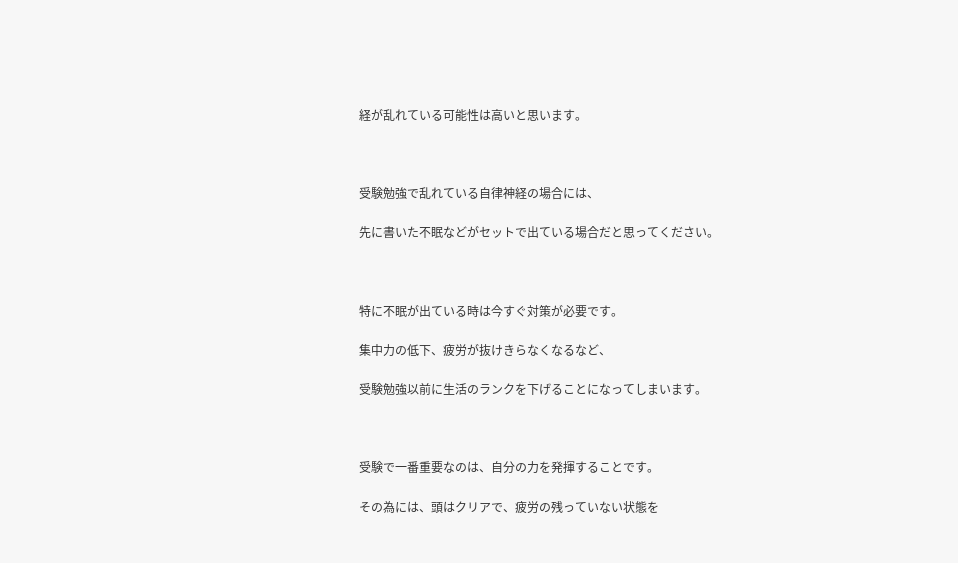経が乱れている可能性は高いと思います。



受験勉強で乱れている自律神経の場合には、

先に書いた不眠などがセットで出ている場合だと思ってください。



特に不眠が出ている時は今すぐ対策が必要です。

集中力の低下、疲労が抜けきらなくなるなど、

受験勉強以前に生活のランクを下げることになってしまいます。



受験で一番重要なのは、自分の力を発揮することです。

その為には、頭はクリアで、疲労の残っていない状態を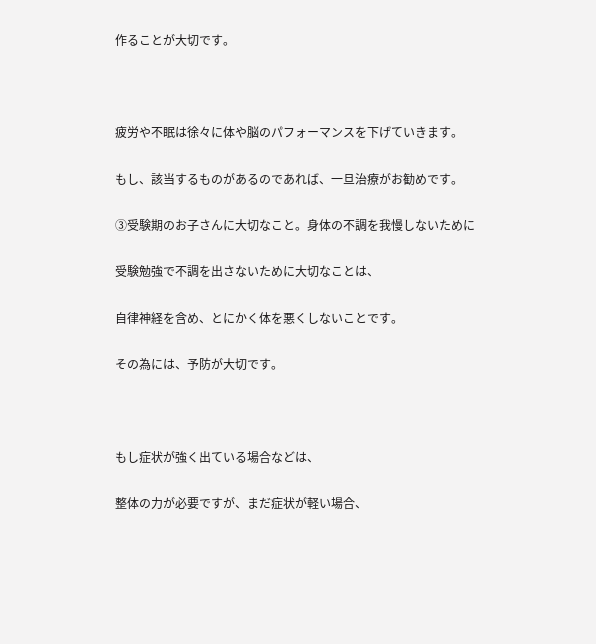作ることが大切です。



疲労や不眠は徐々に体や脳のパフォーマンスを下げていきます。

もし、該当するものがあるのであれば、一旦治療がお勧めです。

③受験期のお子さんに大切なこと。身体の不調を我慢しないために

受験勉強で不調を出さないために大切なことは、

自律神経を含め、とにかく体を悪くしないことです。

その為には、予防が大切です。



もし症状が強く出ている場合などは、

整体の力が必要ですが、まだ症状が軽い場合、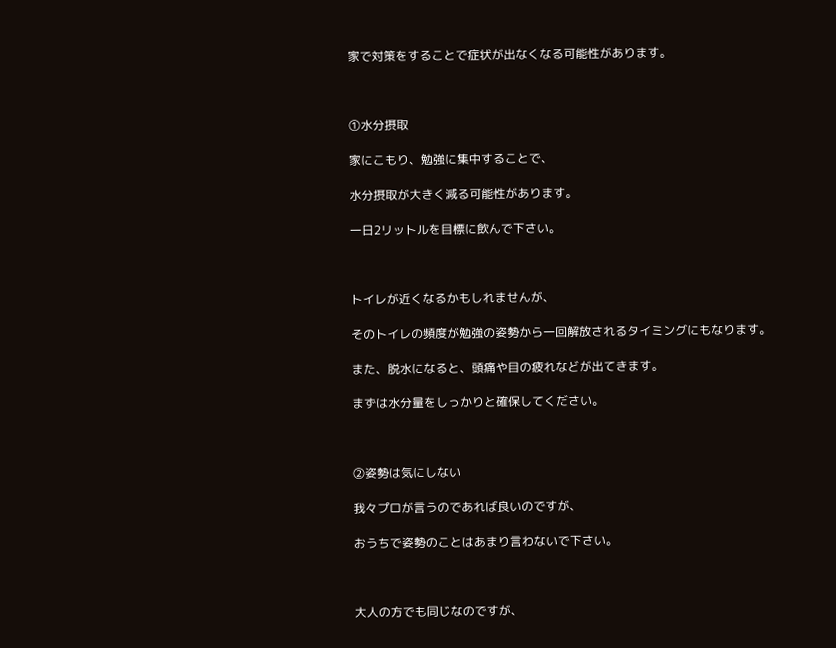家で対策をすることで症状が出なくなる可能性があります。



①水分摂取

家にこもり、勉強に集中することで、

水分摂取が大きく減る可能性があります。

一日2リットルを目標に飲んで下さい。



トイレが近くなるかもしれませんが、

そのトイレの頻度が勉強の姿勢から一回解放されるタイミングにもなります。

また、脱水になると、頭痛や目の疲れなどが出てきます。

まずは水分量をしっかりと確保してください。



②姿勢は気にしない

我々プロが言うのであれば良いのですが、

おうちで姿勢のことはあまり言わないで下さい。



大人の方でも同じなのですが、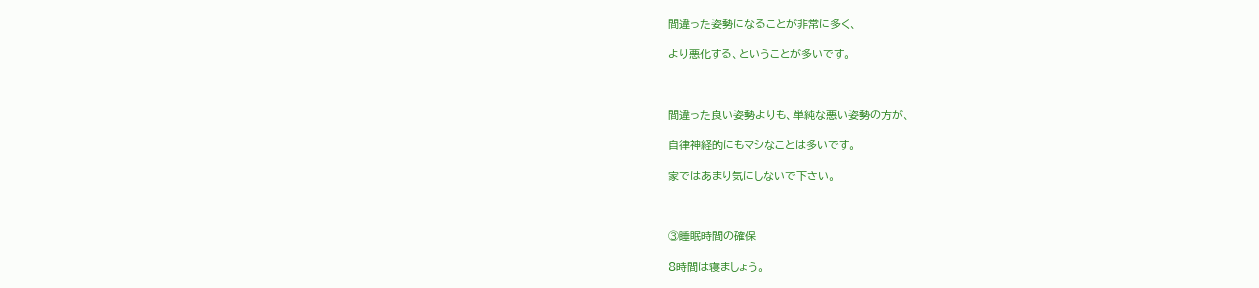間違った姿勢になることが非常に多く、

より悪化する、ということが多いです。



間違った良い姿勢よりも、単純な悪い姿勢の方が、

自律神経的にもマシなことは多いです。

家ではあまり気にしないで下さい。



③睡眠時間の確保

8時間は寝ましょう。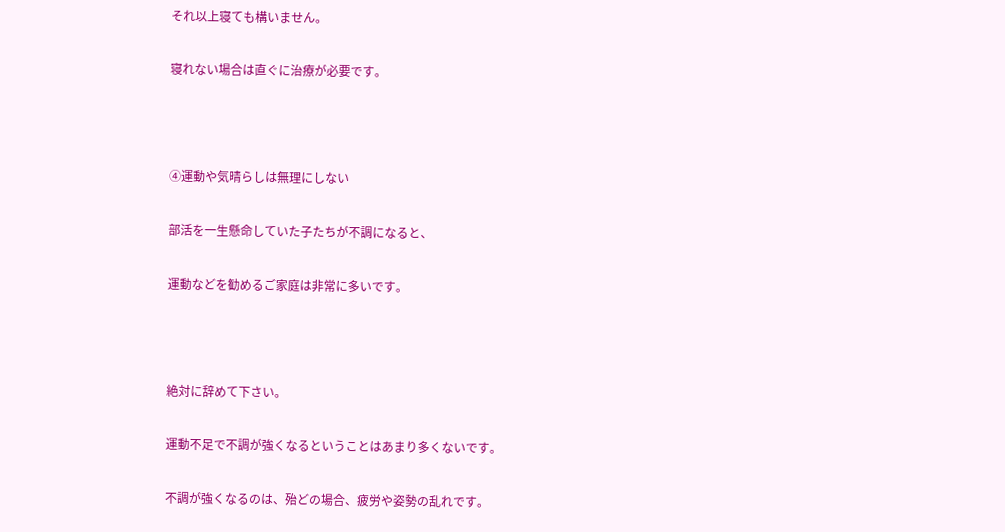それ以上寝ても構いません。

寝れない場合は直ぐに治療が必要です。



④運動や気晴らしは無理にしない

部活を一生懸命していた子たちが不調になると、

運動などを勧めるご家庭は非常に多いです。



絶対に辞めて下さい。

運動不足で不調が強くなるということはあまり多くないです。

不調が強くなるのは、殆どの場合、疲労や姿勢の乱れです。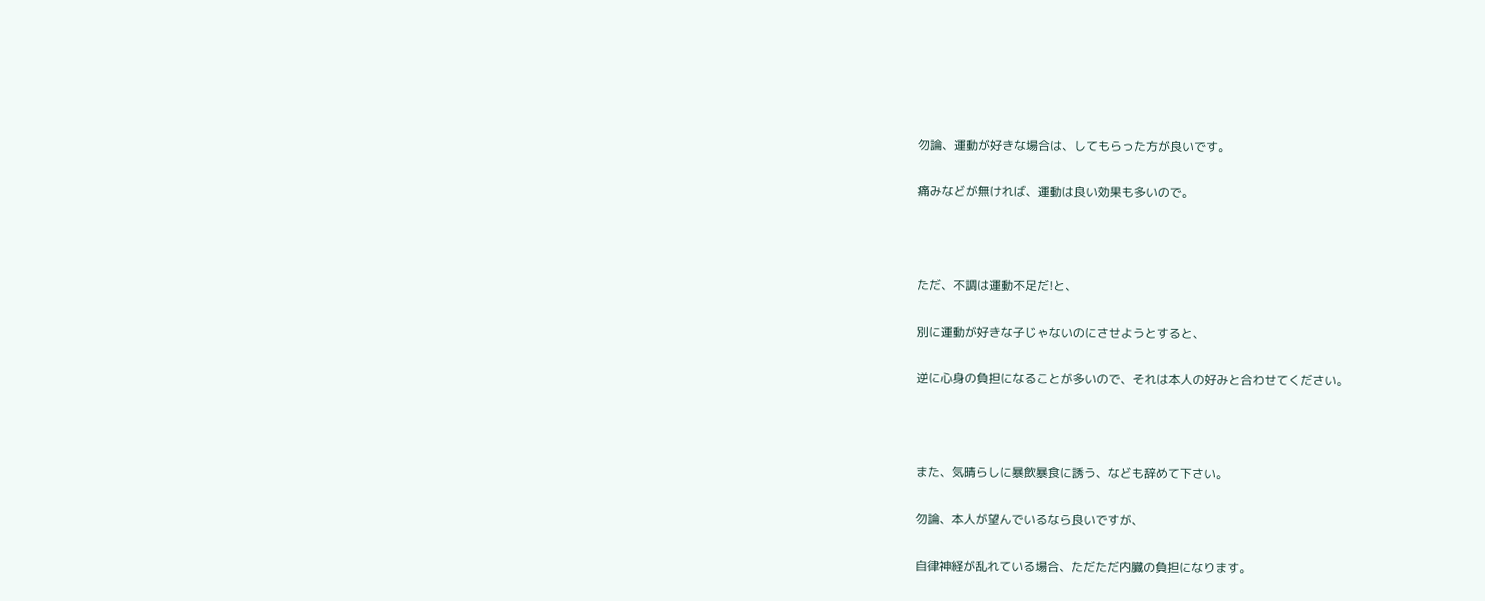勿論、運動が好きな場合は、してもらった方が良いです。

痛みなどが無ければ、運動は良い効果も多いので。



ただ、不調は運動不足だ!と、

別に運動が好きな子じゃないのにさせようとすると、

逆に心身の負担になることが多いので、それは本人の好みと合わせてください。



また、気晴らしに暴飲暴食に誘う、なども辞めて下さい。

勿論、本人が望んでいるなら良いですが、

自律神経が乱れている場合、ただただ内臓の負担になります。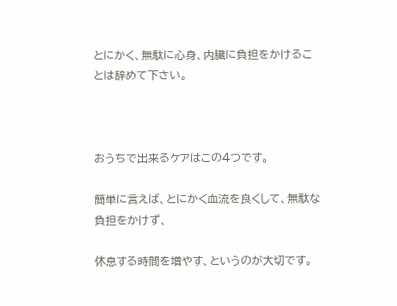とにかく、無駄に心身、内臓に負担をかけることは辞めて下さい。



おうちで出来るケアはこの4つです。

簡単に言えば、とにかく血流を良くして、無駄な負担をかけず、

休息する時間を増やす、というのが大切です。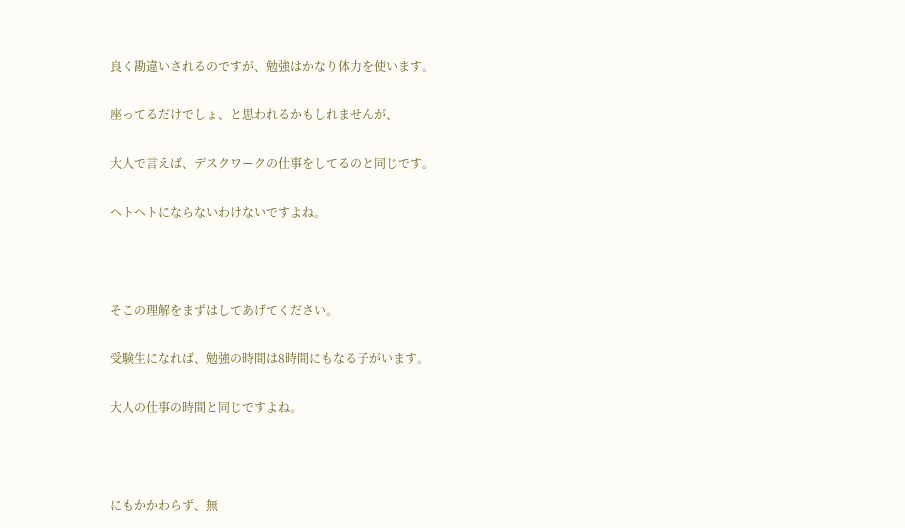良く勘違いされるのですが、勉強はかなり体力を使います。

座ってるだけでしょ、と思われるかもしれませんが、

大人で言えば、デスクワークの仕事をしてるのと同じです。

ヘトヘトにならないわけないですよね。



そこの理解をまずはしてあげてください。

受験生になれば、勉強の時間は8時間にもなる子がいます。

大人の仕事の時間と同じですよね。



にもかかわらず、無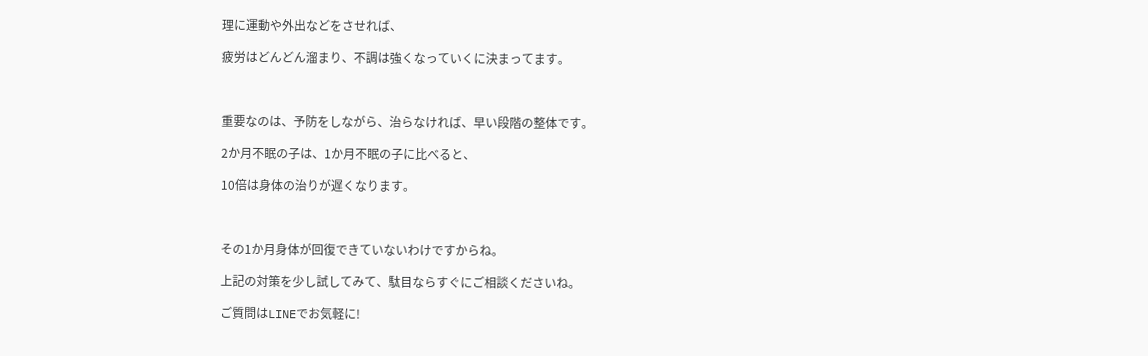理に運動や外出などをさせれば、

疲労はどんどん溜まり、不調は強くなっていくに決まってます。



重要なのは、予防をしながら、治らなければ、早い段階の整体です。

2か月不眠の子は、1か月不眠の子に比べると、

10倍は身体の治りが遅くなります。



その1か月身体が回復できていないわけですからね。

上記の対策を少し試してみて、駄目ならすぐにご相談くださいね。

ご質問はLINEでお気軽に!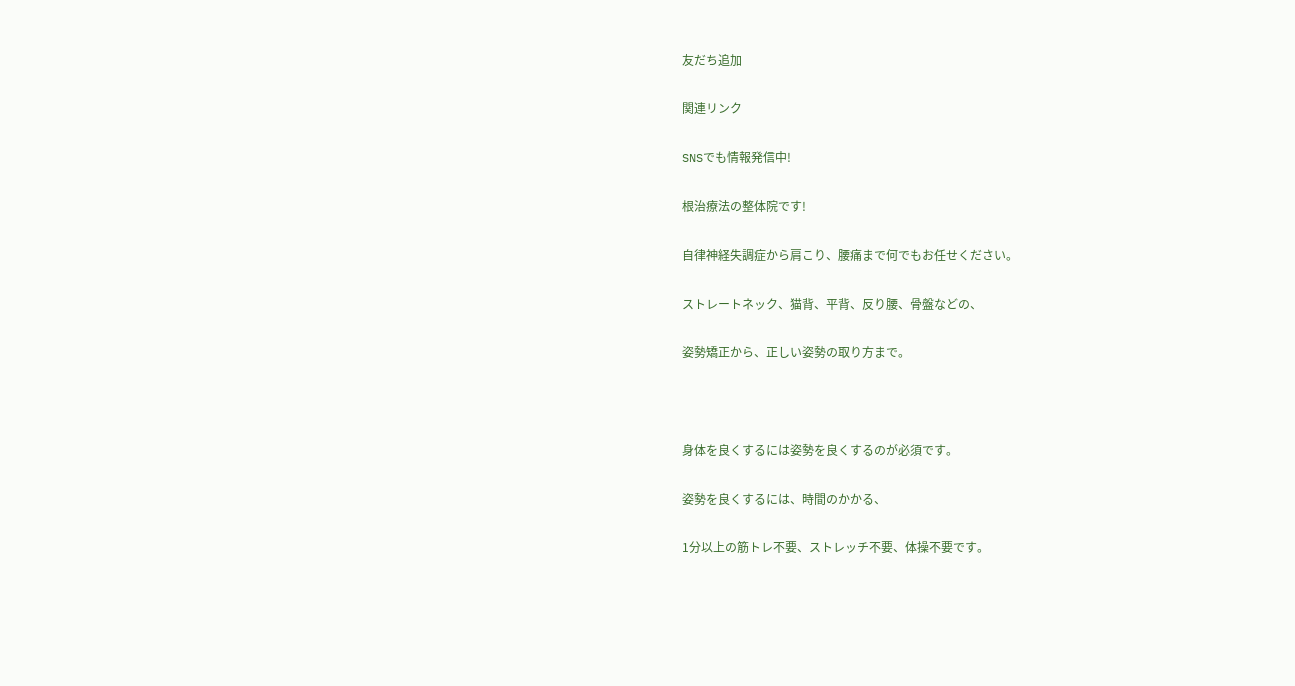友だち追加

関連リンク

SNSでも情報発信中!

根治療法の整体院です!

自律神経失調症から肩こり、腰痛まで何でもお任せください。

ストレートネック、猫背、平背、反り腰、骨盤などの、

姿勢矯正から、正しい姿勢の取り方まで。



身体を良くするには姿勢を良くするのが必須です。

姿勢を良くするには、時間のかかる、

1分以上の筋トレ不要、ストレッチ不要、体操不要です。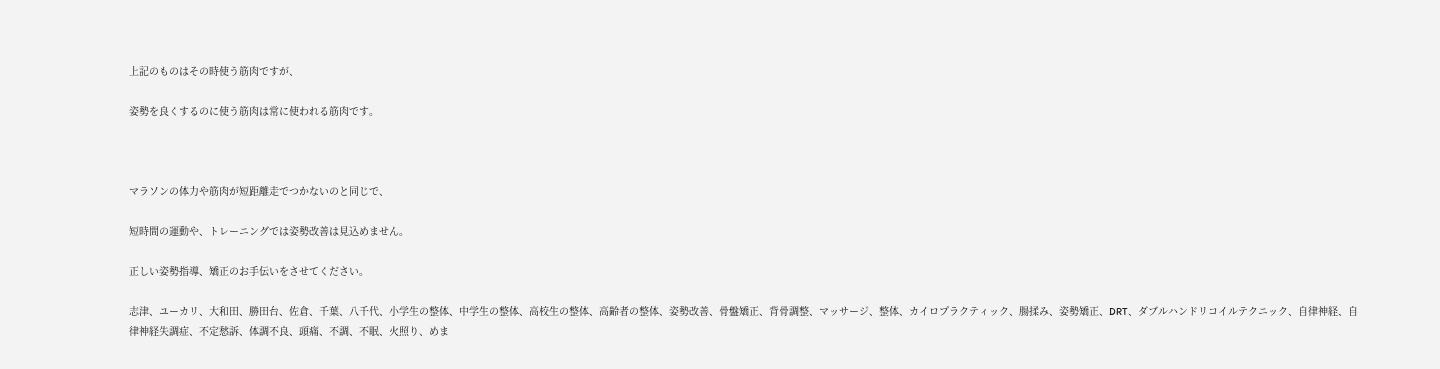上記のものはその時使う筋肉ですが、

姿勢を良くするのに使う筋肉は常に使われる筋肉です。



マラソンの体力や筋肉が短距離走でつかないのと同じで、

短時間の運動や、トレーニングでは姿勢改善は見込めません。

正しい姿勢指導、矯正のお手伝いをさせてください。

志津、ユーカリ、大和田、勝田台、佐倉、千葉、八千代、小学生の整体、中学生の整体、高校生の整体、高齢者の整体、姿勢改善、骨盤矯正、背骨調整、マッサージ、整体、カイロプラクティック、腸揉み、姿勢矯正、DRT、ダブルハンドリコイルテクニック、自律神経、自律神経失調症、不定愁訴、体調不良、頭痛、不調、不眠、火照り、めま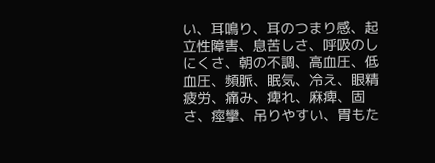い、耳鳴り、耳のつまり感、起立性障害、息苦しさ、呼吸のしにくさ、朝の不調、高血圧、低血圧、頻脈、眠気、冷え、眼精疲労、痛み、痺れ、麻痺、固さ、痙攣、吊りやすい、胃もた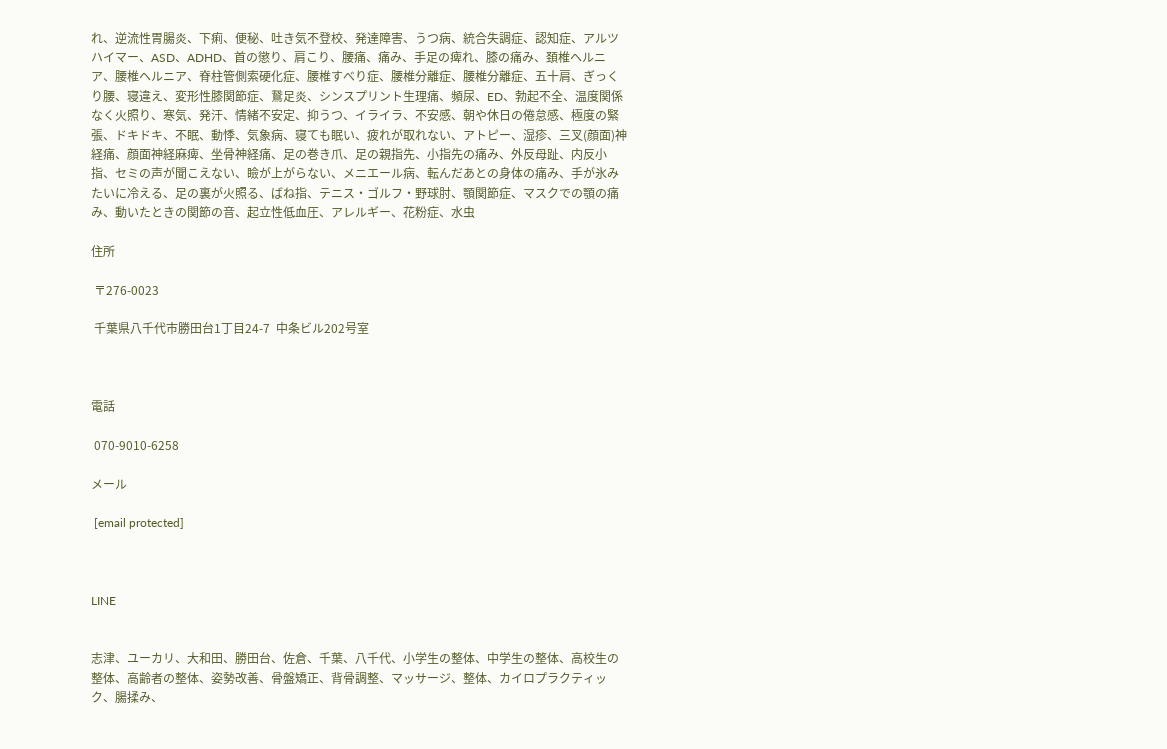れ、逆流性胃腸炎、下痢、便秘、吐き気不登校、発達障害、うつ病、統合失調症、認知症、アルツハイマー、ASD、ADHD、首の懲り、肩こり、腰痛、痛み、手足の痺れ、膝の痛み、頚椎ヘルニア、腰椎ヘルニア、脊柱管側索硬化症、腰椎すべり症、腰椎分離症、腰椎分離症、五十肩、ぎっくり腰、寝違え、変形性膝関節症、鵞足炎、シンスプリント生理痛、頻尿、ED、勃起不全、温度関係なく火照り、寒気、発汗、情緒不安定、抑うつ、イライラ、不安感、朝や休日の倦怠感、極度の緊張、ドキドキ、不眠、動悸、気象病、寝ても眠い、疲れが取れない、アトピー、湿疹、三叉(顔面)神経痛、顔面神経麻痺、坐骨神経痛、足の巻き爪、足の親指先、小指先の痛み、外反母趾、内反小指、セミの声が聞こえない、瞼が上がらない、メニエール病、転んだあとの身体の痛み、手が氷みたいに冷える、足の裏が火照る、ばね指、テニス・ゴルフ・野球肘、顎関節症、マスクでの顎の痛み、動いたときの関節の音、起立性低血圧、アレルギー、花粉症、水虫

住所

 〒276-0023

 千葉県八千代市勝田台1丁目24-7  中条ビル202号室



電話

 070-9010-6258

メール

 [email protected]



LINE


志津、ユーカリ、大和田、勝田台、佐倉、千葉、八千代、小学生の整体、中学生の整体、高校生の整体、高齢者の整体、姿勢改善、骨盤矯正、背骨調整、マッサージ、整体、カイロプラクティック、腸揉み、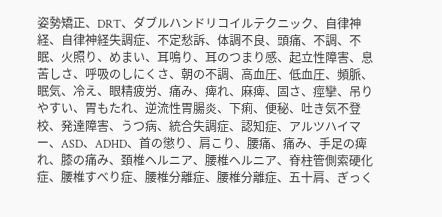姿勢矯正、DRT、ダブルハンドリコイルテクニック、自律神経、自律神経失調症、不定愁訴、体調不良、頭痛、不調、不眠、火照り、めまい、耳鳴り、耳のつまり感、起立性障害、息苦しさ、呼吸のしにくさ、朝の不調、高血圧、低血圧、頻脈、眠気、冷え、眼精疲労、痛み、痺れ、麻痺、固さ、痙攣、吊りやすい、胃もたれ、逆流性胃腸炎、下痢、便秘、吐き気不登校、発達障害、うつ病、統合失調症、認知症、アルツハイマー、ASD、ADHD、首の懲り、肩こり、腰痛、痛み、手足の痺れ、膝の痛み、頚椎ヘルニア、腰椎ヘルニア、脊柱管側索硬化症、腰椎すべり症、腰椎分離症、腰椎分離症、五十肩、ぎっく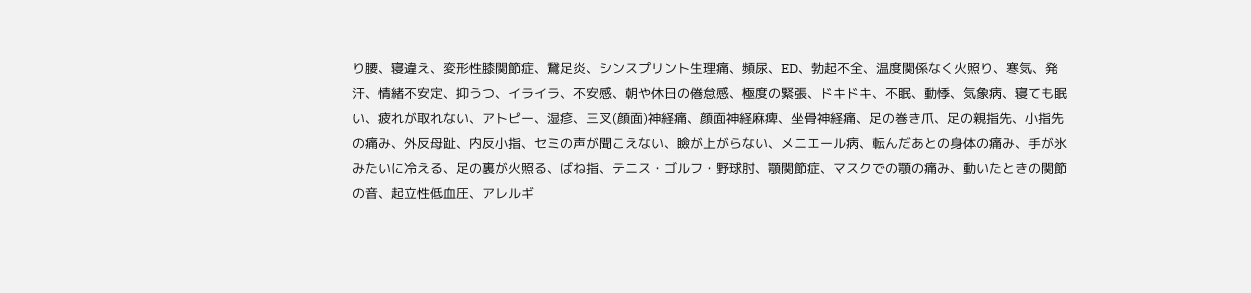り腰、寝違え、変形性膝関節症、鵞足炎、シンスプリント生理痛、頻尿、ED、勃起不全、温度関係なく火照り、寒気、発汗、情緒不安定、抑うつ、イライラ、不安感、朝や休日の倦怠感、極度の緊張、ドキドキ、不眠、動悸、気象病、寝ても眠い、疲れが取れない、アトピー、湿疹、三叉(顔面)神経痛、顔面神経麻痺、坐骨神経痛、足の巻き爪、足の親指先、小指先の痛み、外反母趾、内反小指、セミの声が聞こえない、瞼が上がらない、メニエール病、転んだあとの身体の痛み、手が氷みたいに冷える、足の裏が火照る、ばね指、テニス・ゴルフ・野球肘、顎関節症、マスクでの顎の痛み、動いたときの関節の音、起立性低血圧、アレルギ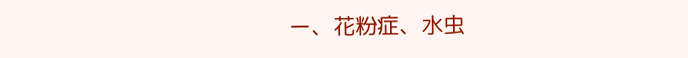ー、花粉症、水虫